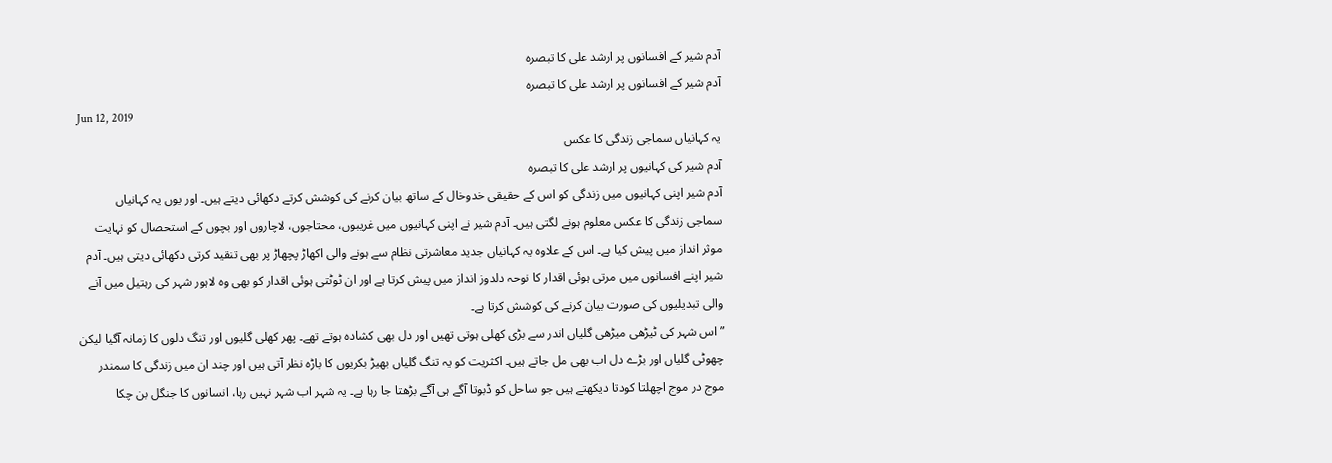آدم شیر کے افسانوں پر ارشد علی کا تبصرہ
آدم شیر کے افسانوں پر ارشد علی کا تبصرہ
Jun 12, 2019
یہ کہانیاں سماجی زندگی کا عکس
آدم شیر کی کہانیوں پر ارشد علی کا تبصرہ
آدم شیر اپنی کہانیوں میں زندگی کو اس کے حقیقی خدوخال کے ساتھ بیان کرنے کی کوشش کرتے دکھائی دیتے ہیں۔ اور یوں یہ کہانیاں سماجی زندگی کا عکس معلوم ہونے لگتی ہیں۔ آدم شیر نے اپنی کہانیوں میں غریبوں، محتاجوں، لاچاروں اور بچوں کے استحصال کو نہایت موثر انداز میں پیش کیا ہے۔ اس کے علاوہ یہ کہانیاں جدید معاشرتی نظام سے ہونے والی اکھاڑ پچھاڑ پر بھی تنقید کرتی دکھائی دیتی ہیں۔ آدم شیر اپنے افسانوں میں مرتی ہوئی اقدار کا نوحہ دلدوز انداز میں پیش کرتا ہے اور ان ٹوٹتی ہوئی اقدار کو بھی وہ لاہور شہر کی رہتیل میں آنے والی تبدیلیوں کی صورت بیان کرنے کی کوشش کرتا ہے۔
”اس شہر کی ٹیڑھی میڑھی گلیاں اندر سے بڑی کھلی ہوتی تھیں اور دل بھی کشادہ ہوتے تھے۔ پھر کھلی گلیوں اور تنگ دلوں کا زمانہ آگیا لیکن چھوٹی گلیاں اور بڑے دل اب بھی مل جاتے ہیں۔ اکثریت کو یہ تنگ گلیاں بھیڑ بکریوں کا باڑہ نظر آتی ہیں اور چند ان میں زندگی کا سمندر موج در موج اچھلتا کودتا دیکھتے ہیں جو ساحل کو ڈبوتا آگے ہی آگے بڑھتا جا رہا ہے۔ یہ شہر اب شہر نہیں رہا، انسانوں کا جنگل بن چکا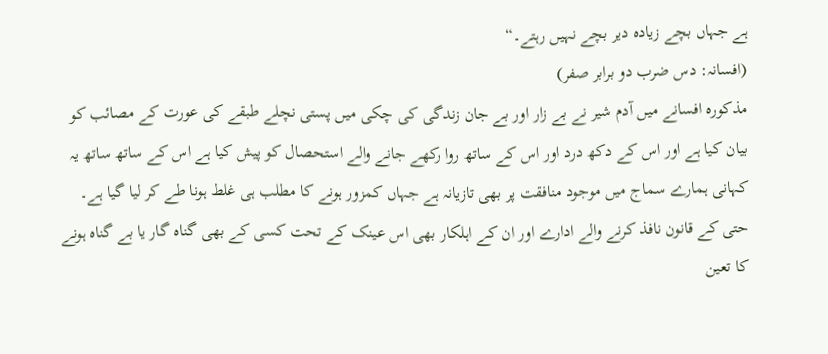ہے جہاں بچے زیادہ دیر بچے نہیں رہتے۔“
(افسانہ: دس ضرب دو برابر صفر)
مذکورہ افسانے میں آدم شیر نے بے زار اور بے جان زندگی کی چکی میں پستی نچلے طبقے کی عورت کے مصائب کو بیان کیا ہے اور اس کے دکھ درد اور اس کے ساتھ روا رکھے جانے والے استحصال کو پیش کیا ہے اس کے ساتھ ساتھ یہ کہانی ہمارے سماج میں موجود منافقت پر بھی تازیانہ ہے جہاں کمزور ہونے کا مطلب ہی غلط ہونا طے کر لیا گیا ہے۔ حتی کے قانون نافذ کرنے والے ادارے اور ان کے اہلکار بھی اس عینک کے تحت کسی کے بھی گناہ گار یا بے گناہ ہونے کا تعین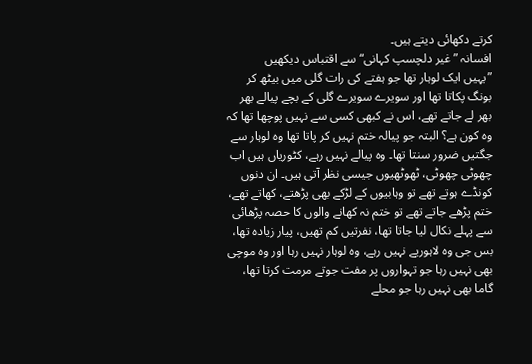کرتے دکھائی دیتے ہیں۔
افسانہ ”غیر دلچسپ کہانی“ سے اقتباس دیکھیں
”یہیں ایک لوہار تھا جو ہفتے کی رات گلی میں بیٹھ کر بونگ پکاتا تھا اور سویرے سویرے گلی کے بچے پیالے بھر بھر لے جاتے تھے، اس نے کبھی کسی سے نہیں پوچھا تھا کہ وہ کون ہے؟ البتہ جو پیالہ ختم نہیں کر پاتا تھا وہ لوہار سے جگتیں ضرور سنتا تھا۔ وہ پیالے نہیں رہے، کٹوریاں ہیں اب چھوٹی چھوٹی، ٹھوٹھیوں جیسی نظر آتی ہیں۔ ان دنوں کونڈے ہوتے تھے تو وہابیوں کے لڑکے بھی پڑھتے، کھاتے تھے، ختم پڑھے جاتے تھے تو ختم نہ کھانے والوں کا حصہ پڑھائی سے پہلے نکال لیا جاتا تھا، نفرتیں کم تھیں، پیار زیادہ تھا، بس جی وہ لاہوریے نہیں رہے، وہ لوہار نہیں رہا اور وہ موچی بھی نہیں رہا جو تہواروں پر مفت جوتے مرمت کرتا تھا، گاما بھی نہیں رہا جو محلے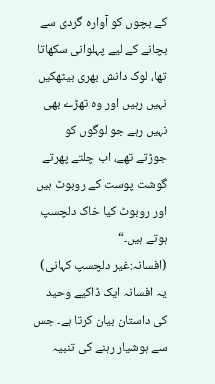کے بچوں کو آوارہ گردی سے بچانے کے لیے پہلوانی سکھاتا تھا، لوک دانش بھری بیٹھکیں نہیں رہیں اور وہ تھڑے بھی نہیں رہے جو لوگوں کو جوڑتے تھے، اب چلتے پھرتے گوشت پوست کے روبوٹ ہیں اور روبوٹ کیا خاک دلچسپ ہوتے ہیں۔“
(افسانہ:غیر دلچسپ کہانی)
یہ افسانہ ایک ڈاکیے وحید کی داستان بیان کرتا ہے۔ جس سے ہوشیار رہنے کی تنبیہ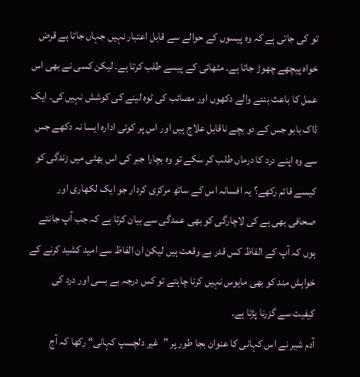تو کی جاتی ہے کہ وہ پیسوں کے حوالے سے قابل اعتبار نہیں جہاں جاتا ہے قرض خواہ پیچھے چھوڑ جاتا ہے۔ مٹھائی کے پیسے طلب کرتا ہے۔ لیکن کسی نے بھی اس عمل کا باعث بننے والے دکھوں اور مصائب کی ٹوہ لینے کی کوشش نہیں کی۔ ایک ڈاک بابو جس کے دو بچے ناقابل علاج ہیں اور اس پر کوئی ادارہ ایسا نہ دکھے جس سے وہ اپنے درد کا درماں طلب کر سکے تو وہ بچارا جبر کی اس بھٹی میں زندگی کو کیسے قائم رکھے؟ یہ افسانہ اس کے ساتھ مرکزی کردار جو ایک لکھاری اور صحافی بھی ہے کی لاچارگی کو بھی عمدگی سے بیان کرتا ہے کہ جب آپ جانتے ہوں کہ آپ کے الفاظ کس قدر بے وقعت ہیں لیکن ان الفاظ سے امید کشید کرنے کے خواہش مند کو بھی مایوس نہیں کرنا چاہتے تو کس درجہ بے بسی اور درد کی کیفیت سے گزرنا پڑتا ہے۔
آدم شیر نے اس کہانی کا عنوان بجا طور پر ”غیر دلچسپ کہانی“ رکھا کہ آج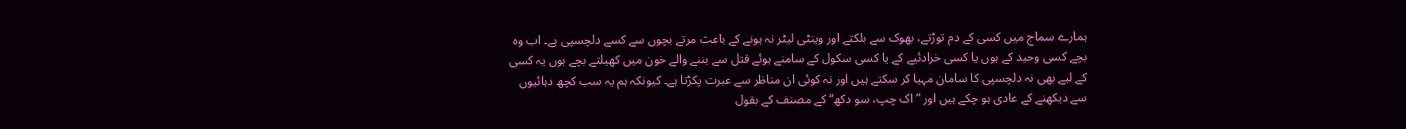ہمارے سماج میں کسی کے دم توڑتے، بھوک سے بلکتے اور وینٹی لیٹر نہ ہونے کے باعث مرتے بچوں سے کسے دلچسپی ہے۔ اب وہ بچے کسی وحید کے ہوں یا کسی خرادئیے کے یا کسی سکول کے سامنے ہوئے قتل سے بننے والے خون میں کھیلتے بچے ہوں یہ کسی کے لیے بھی نہ دلچسپی کا سامان مہیا کر سکتے ہیں اور نہ کوئی ان مناظر سے عبرت پکڑتا ہے۔ کیونکہ ہم یہ سب کچھ دہائیوں سے دیکھنے کے عادی ہو چکے ہیں اور ”اک چپ، سو دکھ“ کے مصنف کے بقول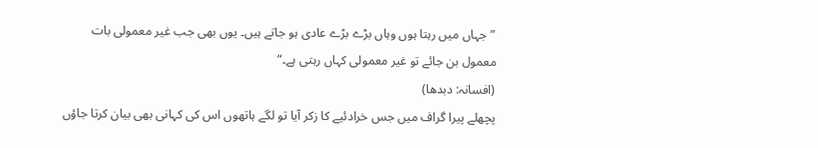”جہاں میں رہتا ہوں وہاں بڑے بڑے عادی ہو جاتے ہیں۔ یوں بھی جب غیر معمولی بات معمول بن جائے تو غیر معمولی کہاں رہتی ہے۔“
(افسانہ: دبدھا)
پچھلے پیرا گراف میں جس خرادئیے کا زکر آیا تو لگے ہاتھوں اس کی کہانی بھی بیان کرتا جاؤں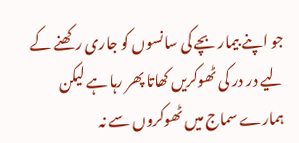جو اپنے بیمار بچے کی سانسوں کو جاری رکھنے کے لیے در در کی ٹھوکریں کھاتا پھر رہا ہے لیکن ہمارے سماج میں ٹھوکروں سے نہ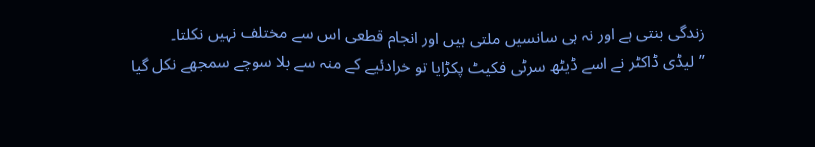زندگی بنتی ہے اور نہ ہی سانسیں ملتی ہیں اور انجام قطعی اس سے مختلف نہیں نکلتا۔
”لیڈی ڈاکٹر نے اسے ڈیٹھ سرٹی فکیٹ پکڑایا تو خرادئیے کے منہ سے بلا سوچے سمجھے نکل گیا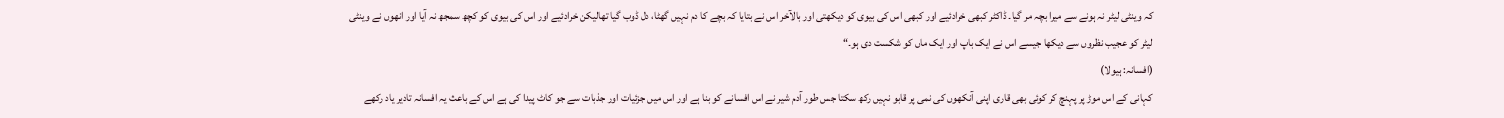کہ وینٹی لیٹر نہ ہونے سے میرا بچہ مر گیا۔ ڈاکٹر کبھی خرادئیے اور کبھی اس کی بیوی کو دیکھتی اور بالآخر اس نے بتایا کہ بچے کا دم نہیں گھٹا، دل ڈوب گیا تھالیکن خرادئیے اور اس کی بیوی کو کچھ سمجھ نہ آیا اور انھوں نے وینٹی لیٹر کو عجیب نظروں سے دیکھا جیسے اس نے ایک باپ اور ایک ماں کو شکست دی ہو۔“
(افسانہ: ہیولا)
کہانی کے اس موڑ پر پہنچ کر کوئی بھی قاری اپنی آنکھوں کی نمی پر قابو نہیں رکھ سکتا جس طور آدم شیر نے اس افسانے کو بنا ہے اور اس میں جزئیات اور جذبات سے جو کاٹ پیدا کی ہے اس کے باعث یہ افسانہ تادیر یاد رکھے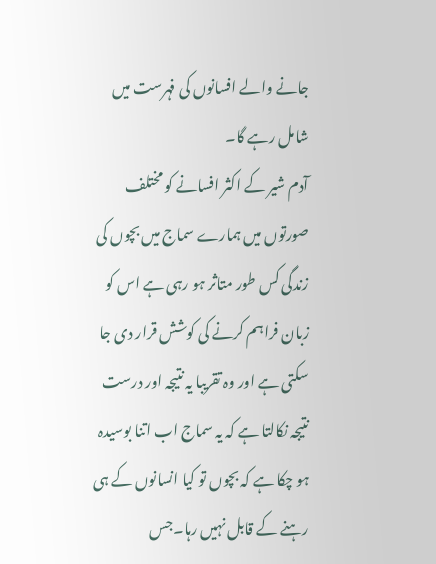جانے والے افسانوں کی فہرست میں شامل رہے گا۔
آدم شیر کے اکثر افسانے کو مختلف صورتوں میں ہمارے سماج میں بچوں کی زندگی کس طور متاثر ہو رہی ہے اس کو زبان فراہم کرنے کی کوشش قرار دی جا سکتی ہے اور وہ تقریبا یہ نتیجہ اور درست نتیجہ نکالتا ہے کہ یہ سماج اب اتنا بوسیدہ ہو چکا ہے کہ بچوں تو کیا انسانوں کے ہی رہنے کے قابل نہیں رہا۔جس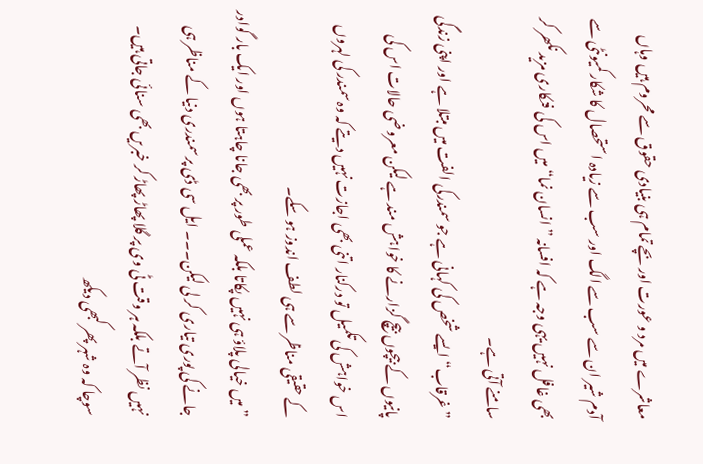معاشرے میں مرد و عورت اور بچے تمام ہی بنیادی حقوق سے محروم ہیں وہاں آدم شیر ان سے سب سے الگ اور سب سے زیادہ استحصال کا شکار کمیونٹی سے بھی غافل نہیں یہی وجہ ہے کہ افسانہ ”انسان نما“ میں اس کی فنکاری مزید نکھر کر سامنے آتی ہے۔
”غرقاب“ ایسے شخص کی کہانی ہے جو سمندرکی الفت میں مبتلا ہے اور اپنی زندگی پانیوں کے بیچوں بیچ گزارنے کا خواہش مند ہے لیکن معروضی حالات اس کی اس خواہش کی تکمیل تو درکنار اتنی بھی اجازت نہیں دیتے کہ وہ سمندر کی لہروں کے حقیقی مناظر سے ہی لطف اندوز ہو سکے۔
”میں خیالی پلاؤ ہی نہیں پکاتا بلکہ عملی طور پر بھی جانا چاہتا ہوں اور ایک بار گوادر جانے کی پوری تیاری کر لی لیکن۔۔۔ ایل سی ڈی پر سمندری دنیا کے مناظر ہی نہیں نظر آتے بلکہ ہر وقت ٹی وی پر گلا پھاڑ پھاڑ کر خبریں بھی سنائی جاتی ہیں۔ سوچا کہ وہ شہر پھر کبھی دیکھ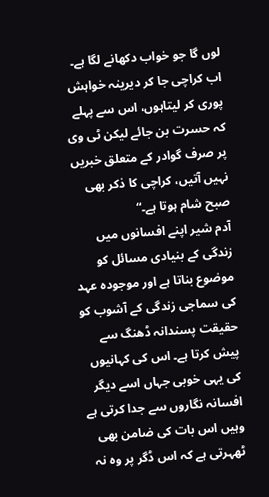لوں گا جو خواب دکھانے لگا ہے۔ اب کراچی جا کر دیرینہ خواہش پوری کر لیتاہوں، اس سے پہلے کہ حسرت بن جائے لیکن ٹی وی پر صرف گوادر کے متعلق خبریں نہیں آتیں، کراچی کا ذکر بھی صبح شام ہوتا ہے۔“
آدم شیر اپنے افسانوں میں زندگی کے بنیادی مسائل کو موضوع بناتا ہے اور موجودہ عہد کی سماجی زندگی کے آشوب کو حقیقت پسندانہ ڈھنگ سے پیش کرتا ہے۔ اس کی کہانیوں کی یہی خوبی جہاں اسے دیگر افسانہ نگاروں سے جدا کرتی ہے وہیں اس بات کی ضامن بھی ٹھہرتی ہے کہ اس ڈگر پر وہ نہ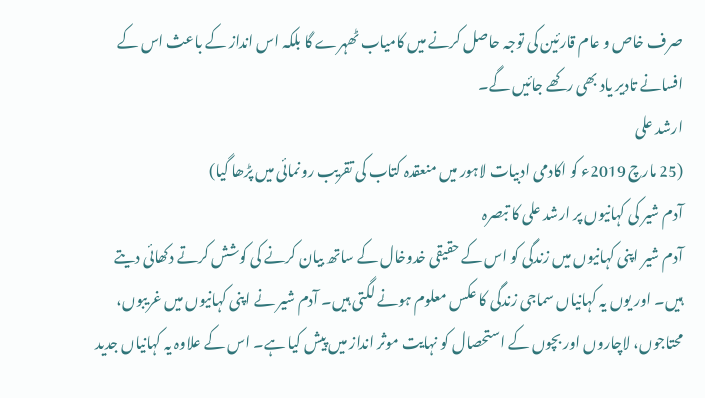صرف خاص و عام قارئین کی توجہ حاصل کرنے میں کامیاب ٹھہرے گا بلکہ اس انداز کے باعث اس کے افسانے تادیر یاد بھی رکھے جائیں گے۔
ارشد علی
(25 مارچ 2019ء کو اکادمی ادبیات لاہور میں منعقدہ کتاب کی تقریب رونمائی میں پڑھا گیا)
آدم شیر کی کہانیوں پر ارشد علی کا تبصرہ
آدم شیر اپنی کہانیوں میں زندگی کو اس کے حقیقی خدوخال کے ساتھ بیان کرنے کی کوشش کرتے دکھائی دیتے ہیں۔ اور یوں یہ کہانیاں سماجی زندگی کا عکس معلوم ہونے لگتی ہیں۔ آدم شیر نے اپنی کہانیوں میں غریبوں، محتاجوں، لاچاروں اور بچوں کے استحصال کو نہایت موثر انداز میں پیش کیا ہے۔ اس کے علاوہ یہ کہانیاں جدید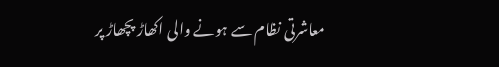معاشرتی نظام سے ہونے والی اکھاڑ پچھاڑ پر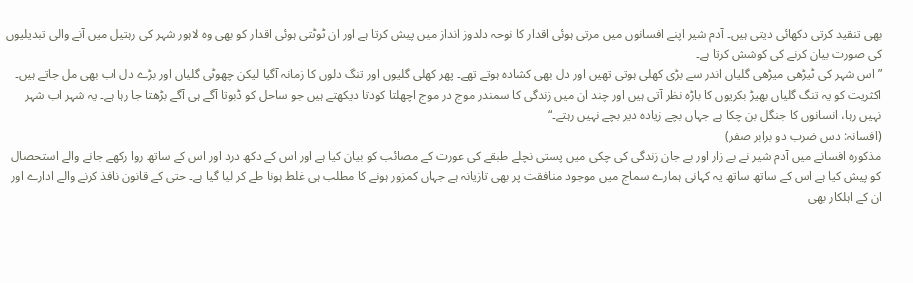بھی تنقید کرتی دکھائی دیتی ہیں۔ آدم شیر اپنے افسانوں میں مرتی ہوئی اقدار کا نوحہ دلدوز انداز میں پیش کرتا ہے اور ان ٹوٹتی ہوئی اقدار کو بھی وہ لاہور شہر کی رہتیل میں آنے والی تبدیلیوں کی صورت بیان کرنے کی کوشش کرتا ہے۔
”اس شہر کی ٹیڑھی میڑھی گلیاں اندر سے بڑی کھلی ہوتی تھیں اور دل بھی کشادہ ہوتے تھے۔ پھر کھلی گلیوں اور تنگ دلوں کا زمانہ آگیا لیکن چھوٹی گلیاں اور بڑے دل اب بھی مل جاتے ہیں۔ اکثریت کو یہ تنگ گلیاں بھیڑ بکریوں کا باڑہ نظر آتی ہیں اور چند ان میں زندگی کا سمندر موج در موج اچھلتا کودتا دیکھتے ہیں جو ساحل کو ڈبوتا آگے ہی آگے بڑھتا جا رہا ہے۔ یہ شہر اب شہر نہیں رہا، انسانوں کا جنگل بن چکا ہے جہاں بچے زیادہ دیر بچے نہیں رہتے۔“
(افسانہ: دس ضرب دو برابر صفر)
مذکورہ افسانے میں آدم شیر نے بے زار اور بے جان زندگی کی چکی میں پستی نچلے طبقے کی عورت کے مصائب کو بیان کیا ہے اور اس کے دکھ درد اور اس کے ساتھ روا رکھے جانے والے استحصال کو پیش کیا ہے اس کے ساتھ ساتھ یہ کہانی ہمارے سماج میں موجود منافقت پر بھی تازیانہ ہے جہاں کمزور ہونے کا مطلب ہی غلط ہونا طے کر لیا گیا ہے۔ حتی کے قانون نافذ کرنے والے ادارے اور ان کے اہلکار بھی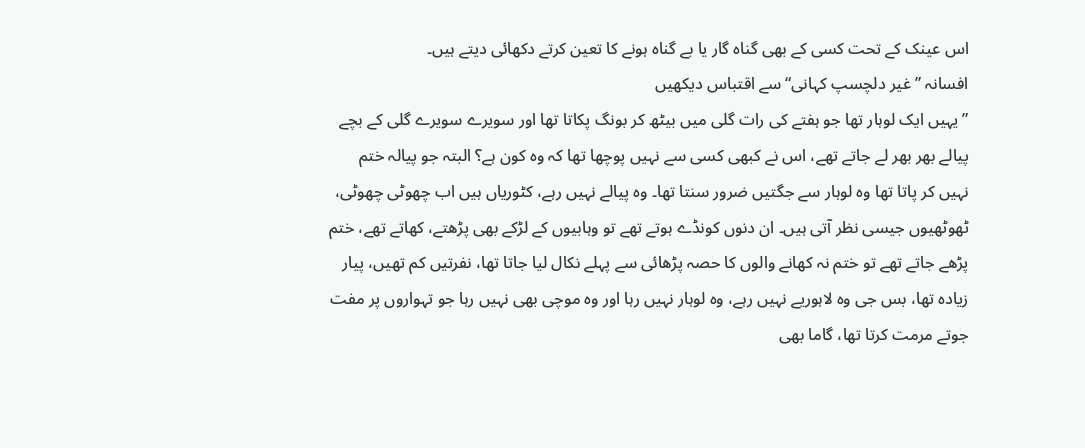اس عینک کے تحت کسی کے بھی گناہ گار یا بے گناہ ہونے کا تعین کرتے دکھائی دیتے ہیں۔
افسانہ ”غیر دلچسپ کہانی“ سے اقتباس دیکھیں
”یہیں ایک لوہار تھا جو ہفتے کی رات گلی میں بیٹھ کر بونگ پکاتا تھا اور سویرے سویرے گلی کے بچے پیالے بھر بھر لے جاتے تھے، اس نے کبھی کسی سے نہیں پوچھا تھا کہ وہ کون ہے؟ البتہ جو پیالہ ختم نہیں کر پاتا تھا وہ لوہار سے جگتیں ضرور سنتا تھا۔ وہ پیالے نہیں رہے، کٹوریاں ہیں اب چھوٹی چھوٹی، ٹھوٹھیوں جیسی نظر آتی ہیں۔ ان دنوں کونڈے ہوتے تھے تو وہابیوں کے لڑکے بھی پڑھتے، کھاتے تھے، ختم پڑھے جاتے تھے تو ختم نہ کھانے والوں کا حصہ پڑھائی سے پہلے نکال لیا جاتا تھا، نفرتیں کم تھیں، پیار زیادہ تھا، بس جی وہ لاہوریے نہیں رہے، وہ لوہار نہیں رہا اور وہ موچی بھی نہیں رہا جو تہواروں پر مفت جوتے مرمت کرتا تھا، گاما بھی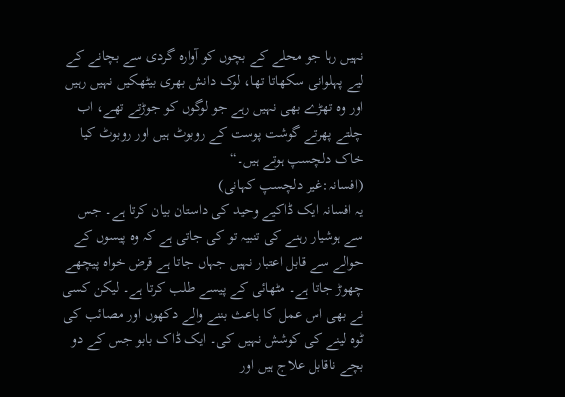نہیں رہا جو محلے کے بچوں کو آوارہ گردی سے بچانے کے لیے پہلوانی سکھاتا تھا، لوک دانش بھری بیٹھکیں نہیں رہیں اور وہ تھڑے بھی نہیں رہے جو لوگوں کو جوڑتے تھے، اب چلتے پھرتے گوشت پوست کے روبوٹ ہیں اور روبوٹ کیا خاک دلچسپ ہوتے ہیں۔“
(افسانہ:غیر دلچسپ کہانی)
یہ افسانہ ایک ڈاکیے وحید کی داستان بیان کرتا ہے۔ جس سے ہوشیار رہنے کی تنبیہ تو کی جاتی ہے کہ وہ پیسوں کے حوالے سے قابل اعتبار نہیں جہاں جاتا ہے قرض خواہ پیچھے چھوڑ جاتا ہے۔ مٹھائی کے پیسے طلب کرتا ہے۔ لیکن کسی نے بھی اس عمل کا باعث بننے والے دکھوں اور مصائب کی ٹوہ لینے کی کوشش نہیں کی۔ ایک ڈاک بابو جس کے دو بچے ناقابل علاج ہیں اور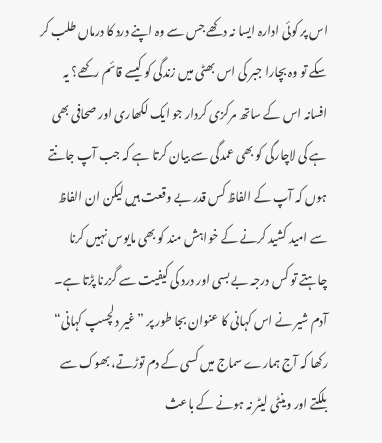اس پر کوئی ادارہ ایسا نہ دکھے جس سے وہ اپنے درد کا درماں طلب کر سکے تو وہ بچارا جبر کی اس بھٹی میں زندگی کو کیسے قائم رکھے؟ یہ افسانہ اس کے ساتھ مرکزی کردار جو ایک لکھاری اور صحافی بھی ہے کی لاچارگی کو بھی عمدگی سے بیان کرتا ہے کہ جب آپ جانتے ہوں کہ آپ کے الفاظ کس قدر بے وقعت ہیں لیکن ان الفاظ سے امید کشید کرنے کے خواہش مند کو بھی مایوس نہیں کرنا چاہتے تو کس درجہ بے بسی اور درد کی کیفیت سے گزرنا پڑتا ہے۔
آدم شیر نے اس کہانی کا عنوان بجا طور پر ”غیر دلچسپ کہانی“ رکھا کہ آج ہمارے سماج میں کسی کے دم توڑتے، بھوک سے بلکتے اور وینٹی لیٹر نہ ہونے کے باعث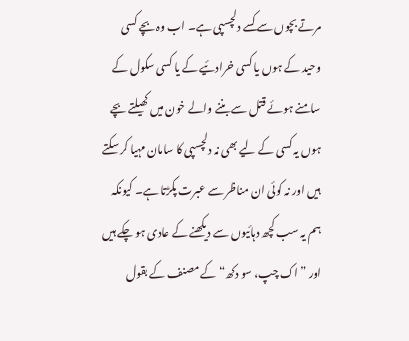مرتے بچوں سے کسے دلچسپی ہے۔ اب وہ بچے کسی وحید کے ہوں یا کسی خرادئیے کے یا کسی سکول کے سامنے ہوئے قتل سے بننے والے خون میں کھیلتے بچے ہوں یہ کسی کے لیے بھی نہ دلچسپی کا سامان مہیا کر سکتے ہیں اور نہ کوئی ان مناظر سے عبرت پکڑتا ہے۔ کیونکہ ہم یہ سب کچھ دہائیوں سے دیکھنے کے عادی ہو چکے ہیں اور ”اک چپ، سو دکھ“ کے مصنف کے بقول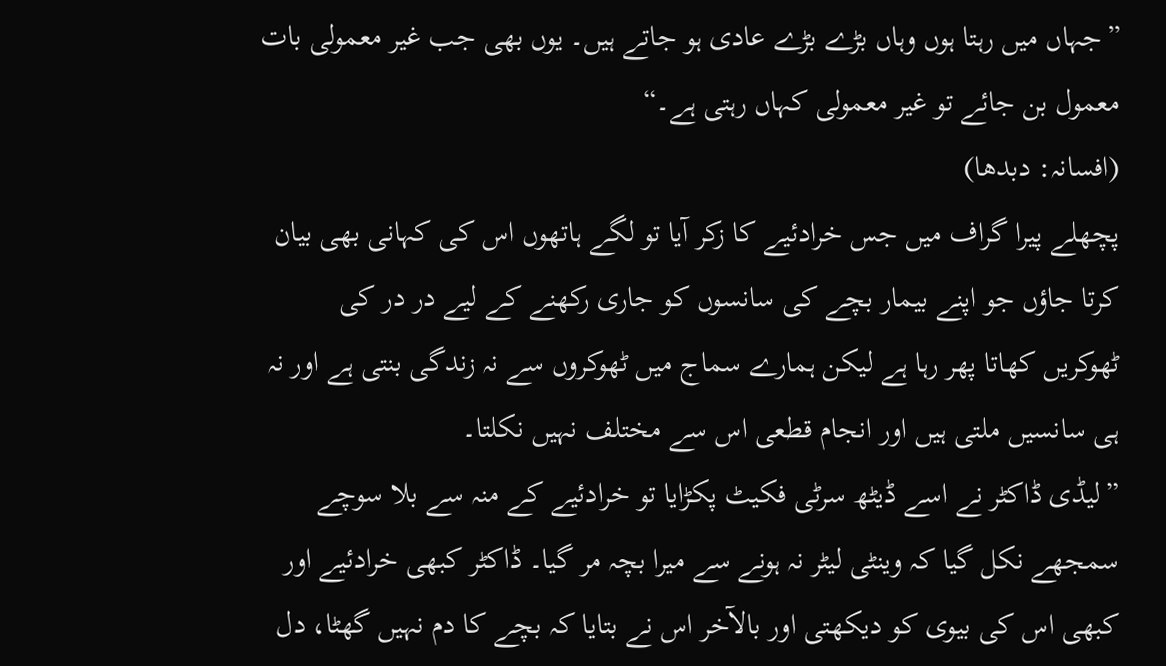”جہاں میں رہتا ہوں وہاں بڑے بڑے عادی ہو جاتے ہیں۔ یوں بھی جب غیر معمولی بات معمول بن جائے تو غیر معمولی کہاں رہتی ہے۔“
(افسانہ: دبدھا)
پچھلے پیرا گراف میں جس خرادئیے کا زکر آیا تو لگے ہاتھوں اس کی کہانی بھی بیان کرتا جاؤں جو اپنے بیمار بچے کی سانسوں کو جاری رکھنے کے لیے در در کی ٹھوکریں کھاتا پھر رہا ہے لیکن ہمارے سماج میں ٹھوکروں سے نہ زندگی بنتی ہے اور نہ ہی سانسیں ملتی ہیں اور انجام قطعی اس سے مختلف نہیں نکلتا۔
”لیڈی ڈاکٹر نے اسے ڈیٹھ سرٹی فکیٹ پکڑایا تو خرادئیے کے منہ سے بلا سوچے سمجھے نکل گیا کہ وینٹی لیٹر نہ ہونے سے میرا بچہ مر گیا۔ ڈاکٹر کبھی خرادئیے اور کبھی اس کی بیوی کو دیکھتی اور بالآخر اس نے بتایا کہ بچے کا دم نہیں گھٹا، دل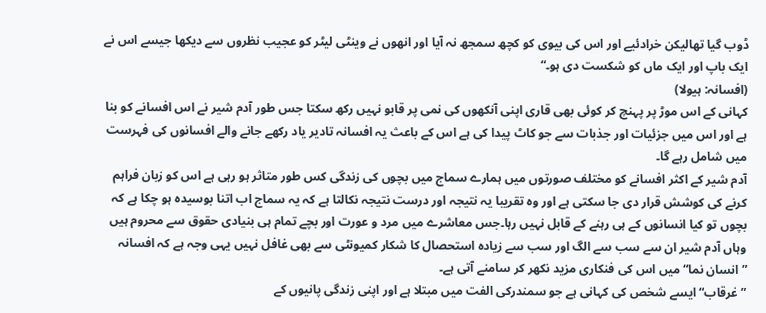ڈوب گیا تھالیکن خرادئیے اور اس کی بیوی کو کچھ سمجھ نہ آیا اور انھوں نے وینٹی لیٹر کو عجیب نظروں سے دیکھا جیسے اس نے ایک باپ اور ایک ماں کو شکست دی ہو۔“
(افسانہ: ہیولا)
کہانی کے اس موڑ پر پہنچ کر کوئی بھی قاری اپنی آنکھوں کی نمی پر قابو نہیں رکھ سکتا جس طور آدم شیر نے اس افسانے کو بنا ہے اور اس میں جزئیات اور جذبات سے جو کاٹ پیدا کی ہے اس کے باعث یہ افسانہ تادیر یاد رکھے جانے والے افسانوں کی فہرست میں شامل رہے گا۔
آدم شیر کے اکثر افسانے کو مختلف صورتوں میں ہمارے سماج میں بچوں کی زندگی کس طور متاثر ہو رہی ہے اس کو زبان فراہم کرنے کی کوشش قرار دی جا سکتی ہے اور وہ تقریبا یہ نتیجہ اور درست نتیجہ نکالتا ہے کہ یہ سماج اب اتنا بوسیدہ ہو چکا ہے کہ بچوں تو کیا انسانوں کے ہی رہنے کے قابل نہیں رہا۔جس معاشرے میں مرد و عورت اور بچے تمام ہی بنیادی حقوق سے محروم ہیں وہاں آدم شیر ان سے سب سے الگ اور سب سے زیادہ استحصال کا شکار کمیونٹی سے بھی غافل نہیں یہی وجہ ہے کہ افسانہ ”انسان نما“ میں اس کی فنکاری مزید نکھر کر سامنے آتی ہے۔
”غرقاب“ ایسے شخص کی کہانی ہے جو سمندرکی الفت میں مبتلا ہے اور اپنی زندگی پانیوں کے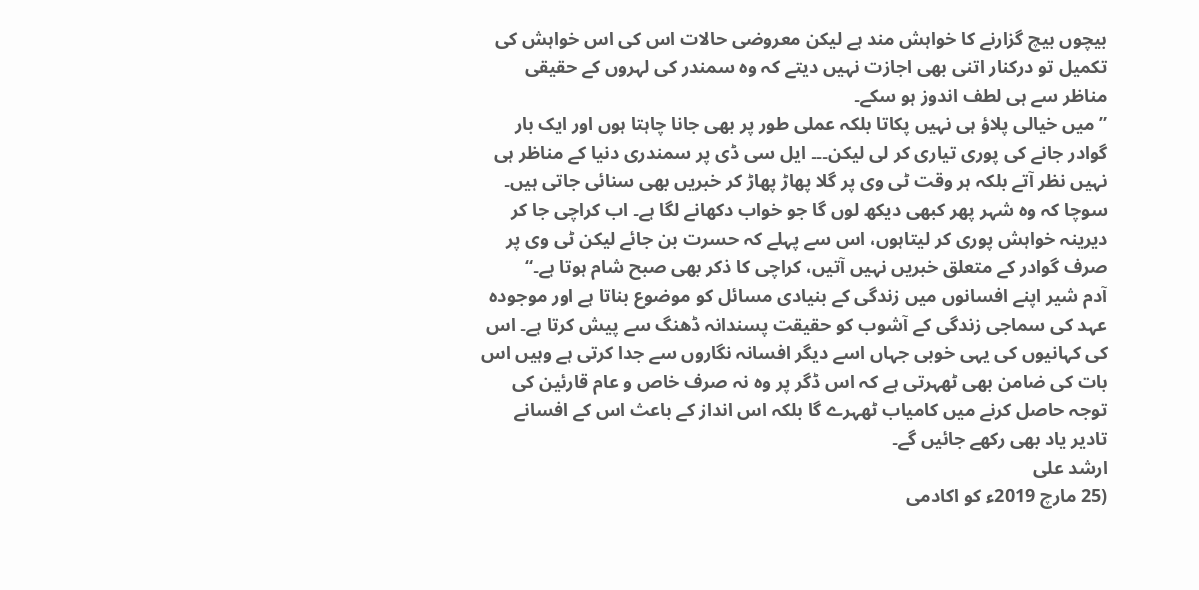بیچوں بیچ گزارنے کا خواہش مند ہے لیکن معروضی حالات اس کی اس خواہش کی تکمیل تو درکنار اتنی بھی اجازت نہیں دیتے کہ وہ سمندر کی لہروں کے حقیقی مناظر سے ہی لطف اندوز ہو سکے۔
”میں خیالی پلاؤ ہی نہیں پکاتا بلکہ عملی طور پر بھی جانا چاہتا ہوں اور ایک بار گوادر جانے کی پوری تیاری کر لی لیکن۔۔۔ ایل سی ڈی پر سمندری دنیا کے مناظر ہی نہیں نظر آتے بلکہ ہر وقت ٹی وی پر گلا پھاڑ پھاڑ کر خبریں بھی سنائی جاتی ہیں۔ سوچا کہ وہ شہر پھر کبھی دیکھ لوں گا جو خواب دکھانے لگا ہے۔ اب کراچی جا کر دیرینہ خواہش پوری کر لیتاہوں، اس سے پہلے کہ حسرت بن جائے لیکن ٹی وی پر صرف گوادر کے متعلق خبریں نہیں آتیں، کراچی کا ذکر بھی صبح شام ہوتا ہے۔“
آدم شیر اپنے افسانوں میں زندگی کے بنیادی مسائل کو موضوع بناتا ہے اور موجودہ عہد کی سماجی زندگی کے آشوب کو حقیقت پسندانہ ڈھنگ سے پیش کرتا ہے۔ اس کی کہانیوں کی یہی خوبی جہاں اسے دیگر افسانہ نگاروں سے جدا کرتی ہے وہیں اس بات کی ضامن بھی ٹھہرتی ہے کہ اس ڈگر پر وہ نہ صرف خاص و عام قارئین کی توجہ حاصل کرنے میں کامیاب ٹھہرے گا بلکہ اس انداز کے باعث اس کے افسانے تادیر یاد بھی رکھے جائیں گے۔
ارشد علی
(25 مارچ 2019ء کو اکادمی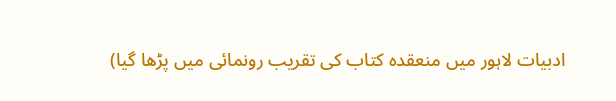ادبیات لاہور میں منعقدہ کتاب کی تقریب رونمائی میں پڑھا گیا)